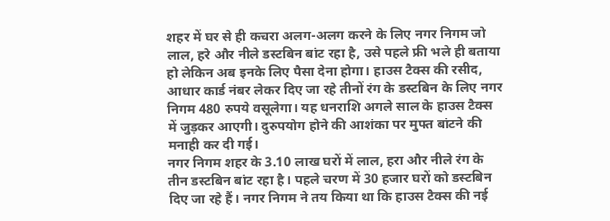शहर में घर से ही कचरा अलग-अलग करने के लिए नगर निगम जो लाल, हरे और नीले डस्टबिन बांट रहा है, उसे पहले फ्री भले ही बताया हो लेकिन अब इनके लिए पैसा देना होगा। हाउस टैक्स की रसीद, आधार कार्ड नंबर लेकर दिए जा रहे तीनों रंग के डस्टबिन के लिए नगर निगम 480 रुपये वसूलेगा। यह धनराशि अगले साल के हाउस टैक्स में जुड़कर आएगी। दुरुपयोग होने की आशंका पर मुफ्त बांटने की मनाही कर दी गई।
नगर निगम शहर के 3.10 लाख घरों में लाल, हरा और नीले रंग के तीन डस्टबिन बांट रहा है। पहले चरण में 30 हजार घरों को डस्टबिन दिए जा रहे हैं। नगर निगम ने तय किया था कि हाउस टैक्स की नई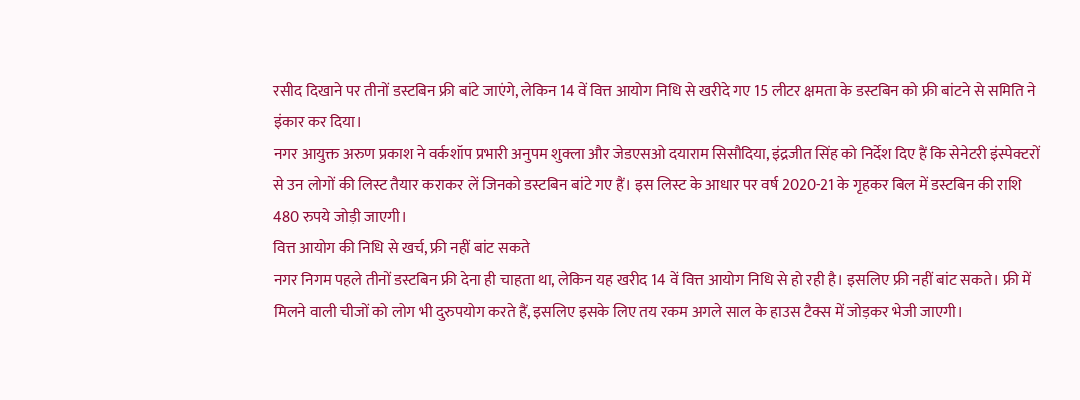रसीद दिखाने पर तीनों डस्टबिन फ्री बांटे जाएंगे, लेकिन 14 वें वित्त आयोग निधि से खरीदे गए 15 लीटर क्षमता के डस्टबिन को फ्री बांटने से समिति ने इंकार कर दिया।
नगर आयुक्त अरुण प्रकाश ने वर्कशॉप प्रभारी अनुपम शुक्ला और जेडएसओ दयाराम सिसौदिया, इंद्रजीत सिंह को निर्देश दिए हैं कि सेनेटरी इंस्पेक्टरों से उन लोगों की लिस्ट तैयार कराकर लें जिनको डस्टबिन बांटे गए हैं। इस लिस्ट के आधार पर वर्ष 2020-21 के गृहकर बिल में डस्टबिन की राशि 480 रुपये जोड़ी जाएगी।
वित्त आयोग की निधि से खर्च, फ्री नहीं बांट सकते
नगर निगम पहले तीनों डस्टबिन फ्री देना ही चाहता था, लेकिन यह खरीद 14 वें वित्त आयोग निधि से हो रही है। इसलिए फ्री नहीं बांट सकते। फ्री में मिलने वाली चीजों को लोग भी दुरुपयोग करते हैं, इसलिए इसके लिए तय रकम अगले साल के हाउस टैक्स में जोड़कर भेजी जाएगी।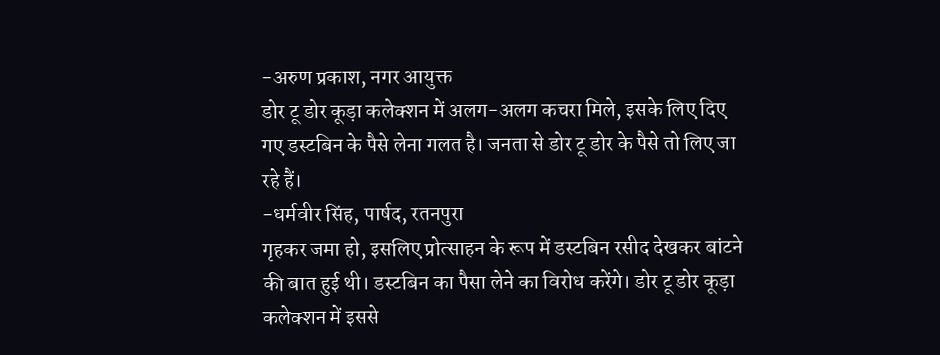-अरुण प्रकाश, नगर आयुक्त
डोर टू डोर कूड़ा कलेक्शन में अलग-अलग कचरा मिले, इसके लिए दिए गए डस्टबिन के पैसे लेना गलत है। जनता से डोर टू डोर के पैसे तो लिए जा रहे हैं।
-धर्मवीर सिंह, पार्षद, रतनपुरा
गृहकर जमा हो, इसलिए प्रोत्साहन के रूप में डस्टबिन रसीद देखकर बांटने की बात हुई थी। डस्टबिन का पैसा लेने का विरोध करेंगे। डोर टू डोर कूड़ा कलेक्शन में इससे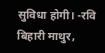सुविधा होगी। -रवि बिहारी माथुर,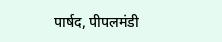पार्षद, पीपलमंडी